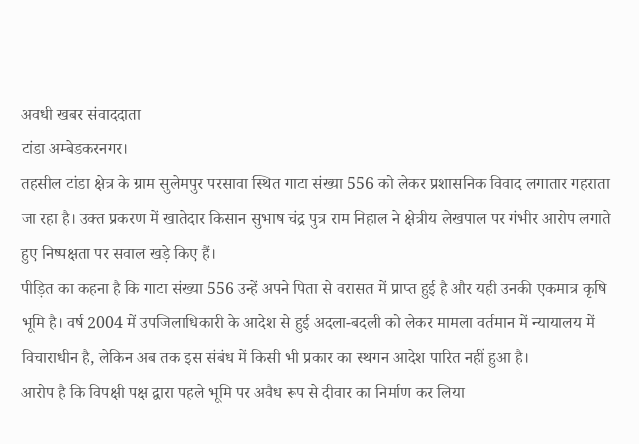अवधी खबर संवाददाता
टांडा अम्बेडकरनगर।
तहसील टांडा क्षेत्र के ग्राम सुलेमपुर परसावा स्थित गाटा संख्या 556 को लेकर प्रशासनिक विवाद लगातार गहराता जा रहा है। उक्त प्रकरण में खातेदार किसान सुभाष चंद्र पुत्र राम निहाल ने क्षेत्रीय लेखपाल पर गंभीर आरोप लगाते हुए निष्पक्षता पर सवाल खड़े किए हैं।
पीड़ित का कहना है कि गाटा संख्या 556 उन्हें अपने पिता से वरासत में प्राप्त हुई है और यही उनकी एकमात्र कृषि भूमि है। वर्ष 2004 में उपजिलाधिकारी के आदेश से हुई अदला-बदली को लेकर मामला वर्तमान में न्यायालय में विचाराधीन है, लेकिन अब तक इस संबंध में किसी भी प्रकार का स्थगन आदेश पारित नहीं हुआ है।
आरोप है कि विपक्षी पक्ष द्वारा पहले भूमि पर अवैध रूप से दीवार का निर्माण कर लिया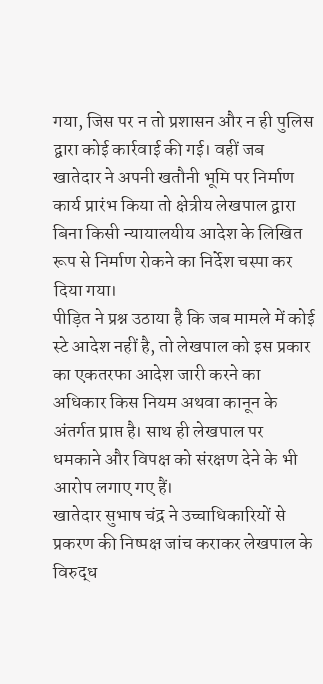गया, जिस पर न तो प्रशासन और न ही पुलिस द्वारा कोई कार्रवाई की गई। वहीं जब खातेदार ने अपनी खतौनी भूमि पर निर्माण कार्य प्रारंभ किया तो क्षेत्रीय लेखपाल द्वारा बिना किसी न्यायालयीय आदेश के लिखित रूप से निर्माण रोकने का निर्देश चस्पा कर दिया गया।
पीड़ित ने प्रश्न उठाया है कि जब मामले में कोई स्टे आदेश नहीं है, तो लेखपाल को इस प्रकार का एकतरफा आदेश जारी करने का अधिकार किस नियम अथवा कानून के अंतर्गत प्राप्त है। साथ ही लेखपाल पर धमकाने और विपक्ष को संरक्षण देने के भी आरोप लगाए गए हैं।
खातेदार सुभाष चंद्र ने उच्चाधिकारियों से प्रकरण की निष्पक्ष जांच कराकर लेखपाल के विरुद्ध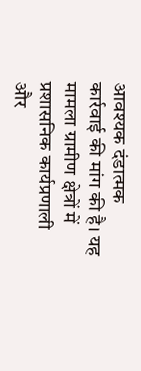आवश्यक दंडात्मक कार्रवाई की मांग की है। यह मामला ग्रामीण क्षेत्रों में प्रशासनिक कार्यप्रणाली और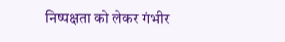निष्पक्षता को लेकर गंभीर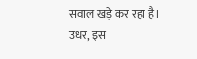सवाल खड़े कर रहा है।
उधर, इस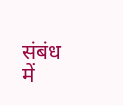संबंध में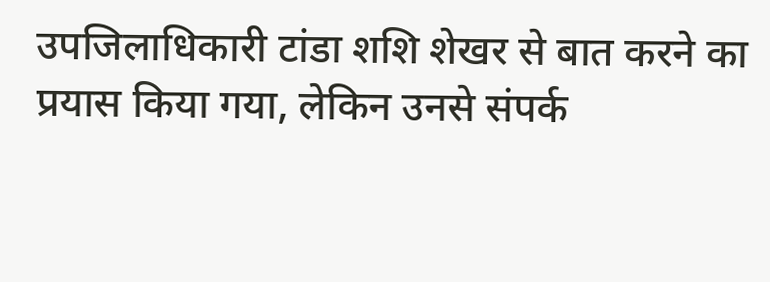उपजिलाधिकारी टांडा शशि शेखर से बात करने का प्रयास किया गया, लेकिन उनसे संपर्क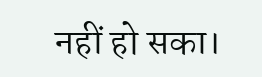नहीं हो सका।